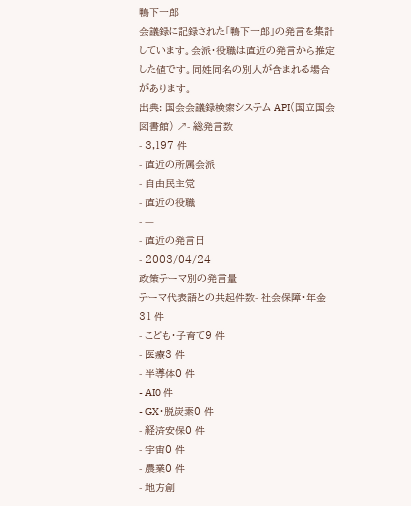鴨下一郎
会議録に記録された「鴨下一郎」の発言を集計しています。会派・役職は直近の発言から推定した値です。同姓同名の別人が含まれる場合があります。
出典: 国会会議録検索システム API(国立国会図書館) ↗- 総発言数
- 3,197 件
- 直近の所属会派
- 自由民主党
- 直近の役職
- —
- 直近の発言日
- 2003/04/24
政策テーマ別の発言量
テーマ代表語との共起件数- 社会保障・年金31 件
- こども・子育て9 件
- 医療3 件
- 半導体0 件
- AI0 件
- GX・脱炭素0 件
- 経済安保0 件
- 宇宙0 件
- 農業0 件
- 地方創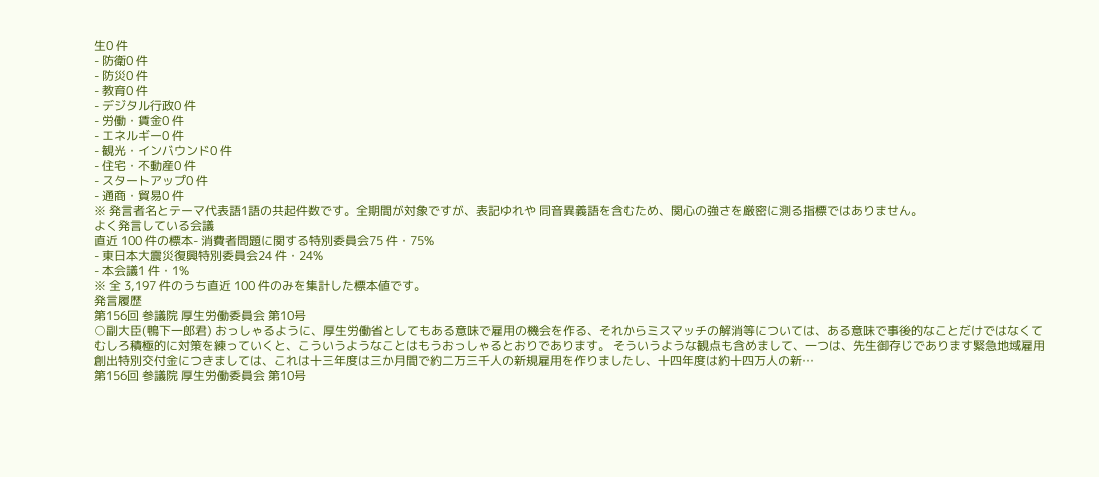生0 件
- 防衛0 件
- 防災0 件
- 教育0 件
- デジタル行政0 件
- 労働・賃金0 件
- エネルギー0 件
- 観光・インバウンド0 件
- 住宅・不動産0 件
- スタートアップ0 件
- 通商・貿易0 件
※ 発言者名とテーマ代表語1語の共起件数です。全期間が対象ですが、表記ゆれや 同音異義語を含むため、関心の強さを厳密に測る指標ではありません。
よく発言している会議
直近 100 件の標本- 消費者問題に関する特別委員会75 件・75%
- 東日本大震災復興特別委員会24 件・24%
- 本会議1 件・1%
※ 全 3,197 件のうち直近 100 件のみを集計した標本値です。
発言履歴
第156回 参議院 厚生労働委員会 第10号
○副大臣(鴨下一郎君) おっしゃるように、厚生労働省としてもある意味で雇用の機会を作る、それからミスマッチの解消等については、ある意味で事後的なことだけではなくてむしろ積極的に対策を練っていくと、こういうようなことはもうおっしゃるとおりであります。 そういうような観点も含めまして、一つは、先生御存じであります緊急地域雇用創出特別交付金につきましては、これは十三年度は三か月間で約二万三千人の新規雇用を作りましたし、十四年度は約十四万人の新…
第156回 参議院 厚生労働委員会 第10号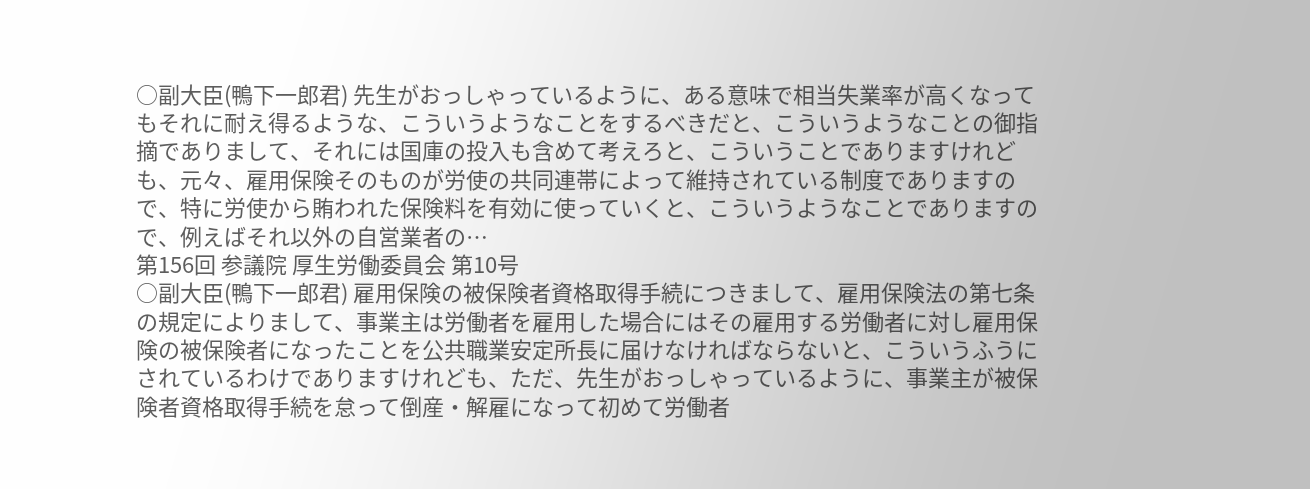○副大臣(鴨下一郎君) 先生がおっしゃっているように、ある意味で相当失業率が高くなってもそれに耐え得るような、こういうようなことをするべきだと、こういうようなことの御指摘でありまして、それには国庫の投入も含めて考えろと、こういうことでありますけれども、元々、雇用保険そのものが労使の共同連帯によって維持されている制度でありますので、特に労使から賄われた保険料を有効に使っていくと、こういうようなことでありますので、例えばそれ以外の自営業者の…
第156回 参議院 厚生労働委員会 第10号
○副大臣(鴨下一郎君) 雇用保険の被保険者資格取得手続につきまして、雇用保険法の第七条の規定によりまして、事業主は労働者を雇用した場合にはその雇用する労働者に対し雇用保険の被保険者になったことを公共職業安定所長に届けなければならないと、こういうふうにされているわけでありますけれども、ただ、先生がおっしゃっているように、事業主が被保険者資格取得手続を怠って倒産・解雇になって初めて労働者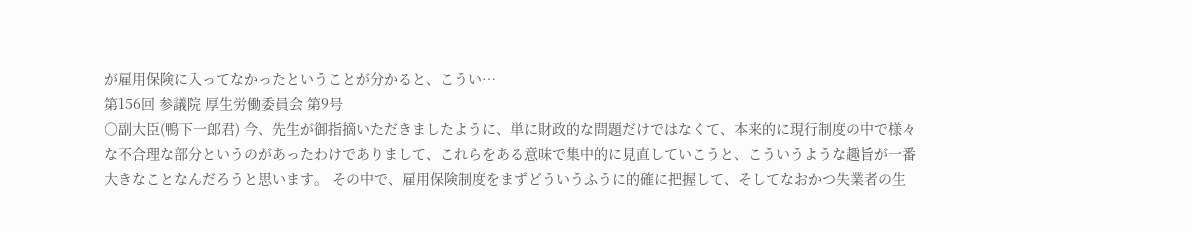が雇用保険に入ってなかったということが分かると、こうい…
第156回 参議院 厚生労働委員会 第9号
○副大臣(鴨下一郎君) 今、先生が御指摘いただきましたように、単に財政的な問題だけではなくて、本来的に現行制度の中で様々な不合理な部分というのがあったわけでありまして、これらをある意味で集中的に見直していこうと、こういうような趣旨が一番大きなことなんだろうと思います。 その中で、雇用保険制度をまずどういうふうに的確に把握して、そしてなおかつ失業者の生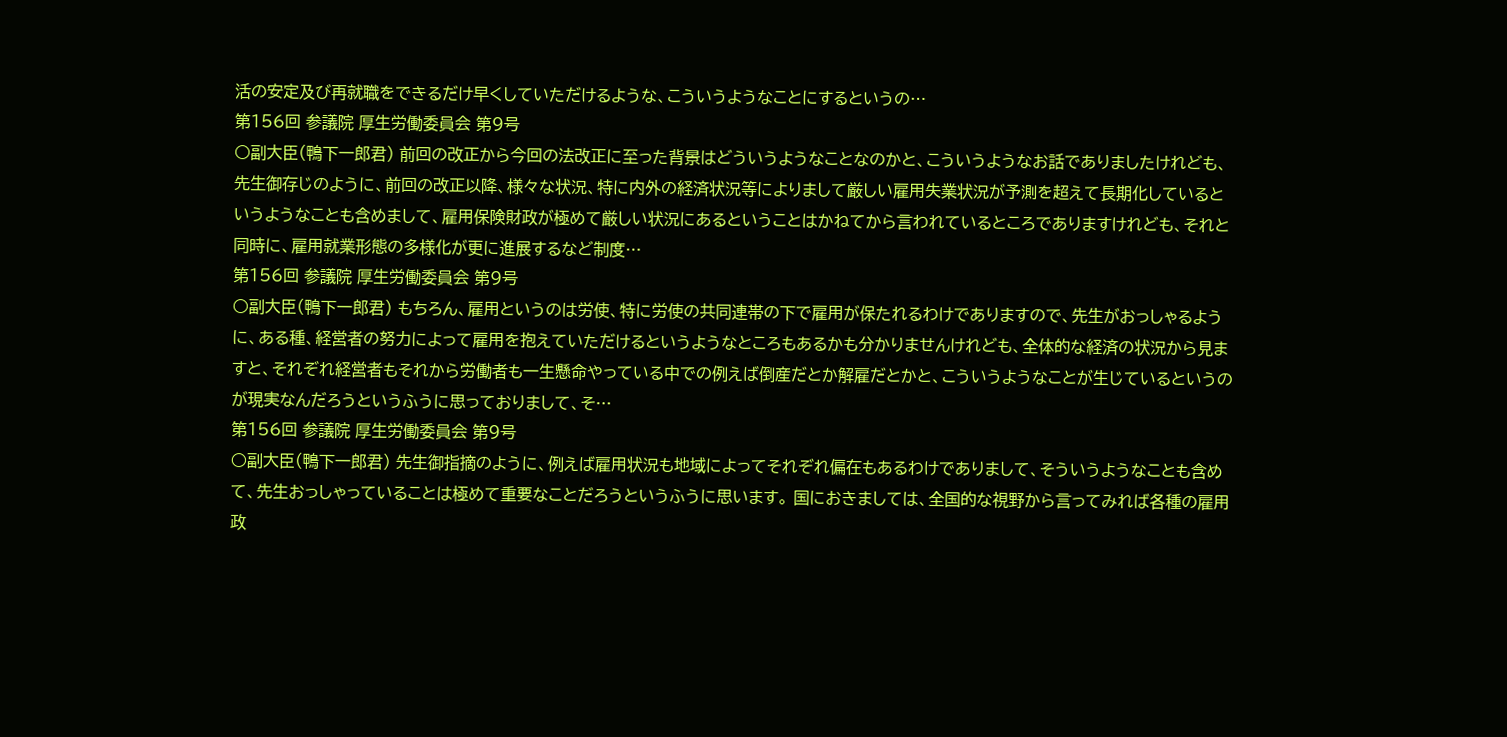活の安定及び再就職をできるだけ早くしていただけるような、こういうようなことにするというの…
第156回 参議院 厚生労働委員会 第9号
○副大臣(鴨下一郎君) 前回の改正から今回の法改正に至った背景はどういうようなことなのかと、こういうようなお話でありましたけれども、先生御存じのように、前回の改正以降、様々な状況、特に内外の経済状況等によりまして厳しい雇用失業状況が予測を超えて長期化しているというようなことも含めまして、雇用保険財政が極めて厳しい状況にあるということはかねてから言われているところでありますけれども、それと同時に、雇用就業形態の多様化が更に進展するなど制度…
第156回 参議院 厚生労働委員会 第9号
○副大臣(鴨下一郎君) もちろん、雇用というのは労使、特に労使の共同連帯の下で雇用が保たれるわけでありますので、先生がおっしゃるように、ある種、経営者の努力によって雇用を抱えていただけるというようなところもあるかも分かりませんけれども、全体的な経済の状況から見ますと、それぞれ経営者もそれから労働者も一生懸命やっている中での例えば倒産だとか解雇だとかと、こういうようなことが生じているというのが現実なんだろうというふうに思っておりまして、そ…
第156回 参議院 厚生労働委員会 第9号
○副大臣(鴨下一郎君) 先生御指摘のように、例えば雇用状況も地域によってそれぞれ偏在もあるわけでありまして、そういうようなことも含めて、先生おっしゃっていることは極めて重要なことだろうというふうに思います。 国におきましては、全国的な視野から言ってみれば各種の雇用政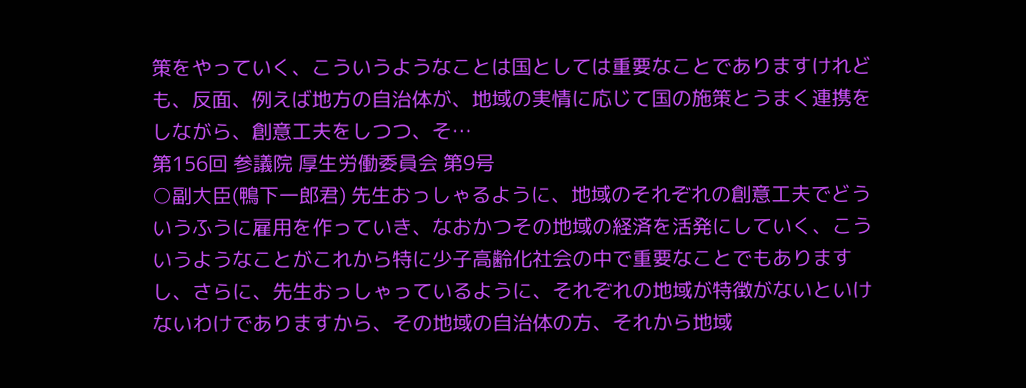策をやっていく、こういうようなことは国としては重要なことでありますけれども、反面、例えば地方の自治体が、地域の実情に応じて国の施策とうまく連携をしながら、創意工夫をしつつ、そ…
第156回 参議院 厚生労働委員会 第9号
○副大臣(鴨下一郎君) 先生おっしゃるように、地域のそれぞれの創意工夫でどういうふうに雇用を作っていき、なおかつその地域の経済を活発にしていく、こういうようなことがこれから特に少子高齢化社会の中で重要なことでもありますし、さらに、先生おっしゃっているように、それぞれの地域が特徴がないといけないわけでありますから、その地域の自治体の方、それから地域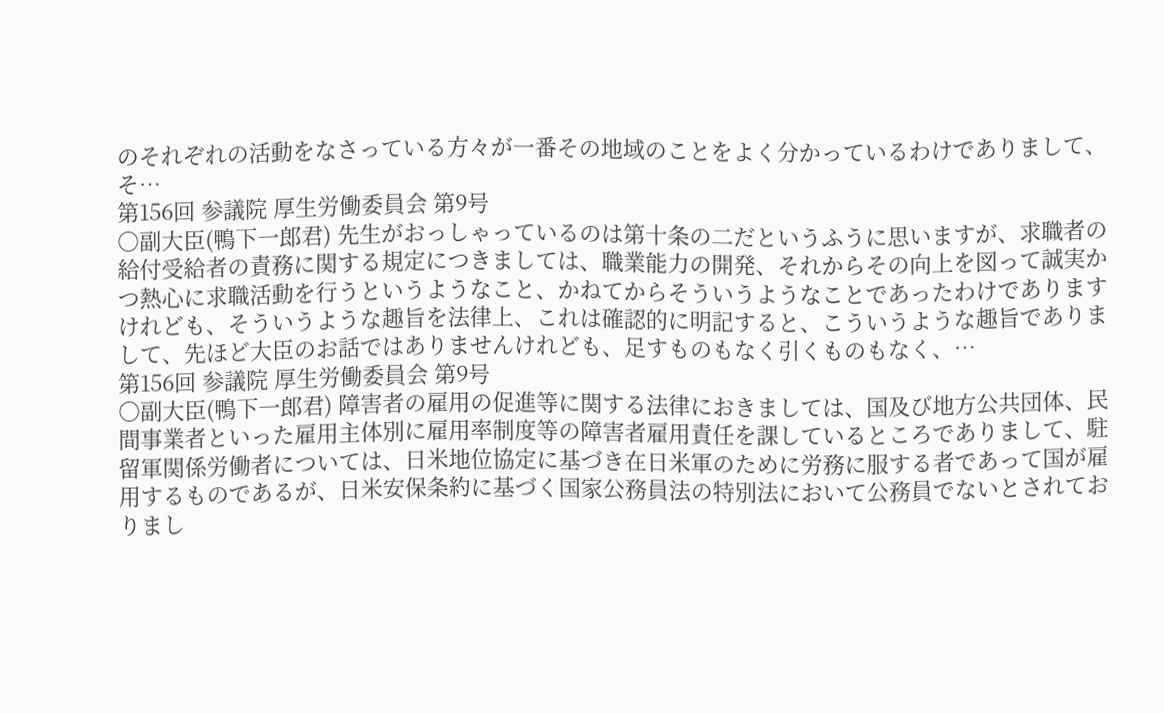のそれぞれの活動をなさっている方々が一番その地域のことをよく分かっているわけでありまして、そ…
第156回 参議院 厚生労働委員会 第9号
○副大臣(鴨下一郎君) 先生がおっしゃっているのは第十条の二だというふうに思いますが、求職者の給付受給者の責務に関する規定につきましては、職業能力の開発、それからその向上を図って誠実かつ熱心に求職活動を行うというようなこと、かねてからそういうようなことであったわけでありますけれども、そういうような趣旨を法律上、これは確認的に明記すると、こういうような趣旨でありまして、先ほど大臣のお話ではありませんけれども、足すものもなく引くものもなく、…
第156回 参議院 厚生労働委員会 第9号
○副大臣(鴨下一郎君) 障害者の雇用の促進等に関する法律におきましては、国及び地方公共団体、民間事業者といった雇用主体別に雇用率制度等の障害者雇用責任を課しているところでありまして、駐留軍関係労働者については、日米地位協定に基づき在日米軍のために労務に服する者であって国が雇用するものであるが、日米安保条約に基づく国家公務員法の特別法において公務員でないとされておりまし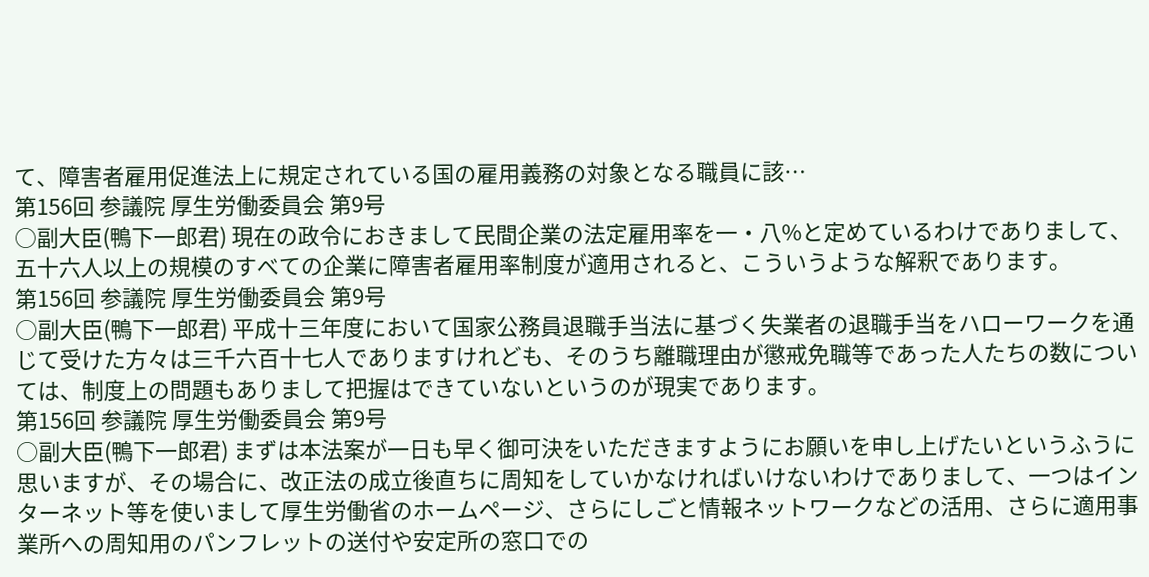て、障害者雇用促進法上に規定されている国の雇用義務の対象となる職員に該…
第156回 参議院 厚生労働委員会 第9号
○副大臣(鴨下一郎君) 現在の政令におきまして民間企業の法定雇用率を一・八%と定めているわけでありまして、五十六人以上の規模のすべての企業に障害者雇用率制度が適用されると、こういうような解釈であります。
第156回 参議院 厚生労働委員会 第9号
○副大臣(鴨下一郎君) 平成十三年度において国家公務員退職手当法に基づく失業者の退職手当をハローワークを通じて受けた方々は三千六百十七人でありますけれども、そのうち離職理由が懲戒免職等であった人たちの数については、制度上の問題もありまして把握はできていないというのが現実であります。
第156回 参議院 厚生労働委員会 第9号
○副大臣(鴨下一郎君) まずは本法案が一日も早く御可決をいただきますようにお願いを申し上げたいというふうに思いますが、その場合に、改正法の成立後直ちに周知をしていかなければいけないわけでありまして、一つはインターネット等を使いまして厚生労働省のホームページ、さらにしごと情報ネットワークなどの活用、さらに適用事業所への周知用のパンフレットの送付や安定所の窓口での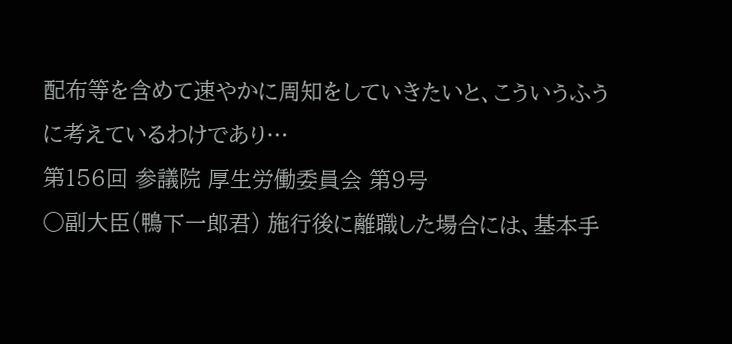配布等を含めて速やかに周知をしていきたいと、こういうふうに考えているわけであり…
第156回 参議院 厚生労働委員会 第9号
○副大臣(鴨下一郎君) 施行後に離職した場合には、基本手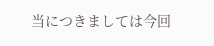当につきましては今回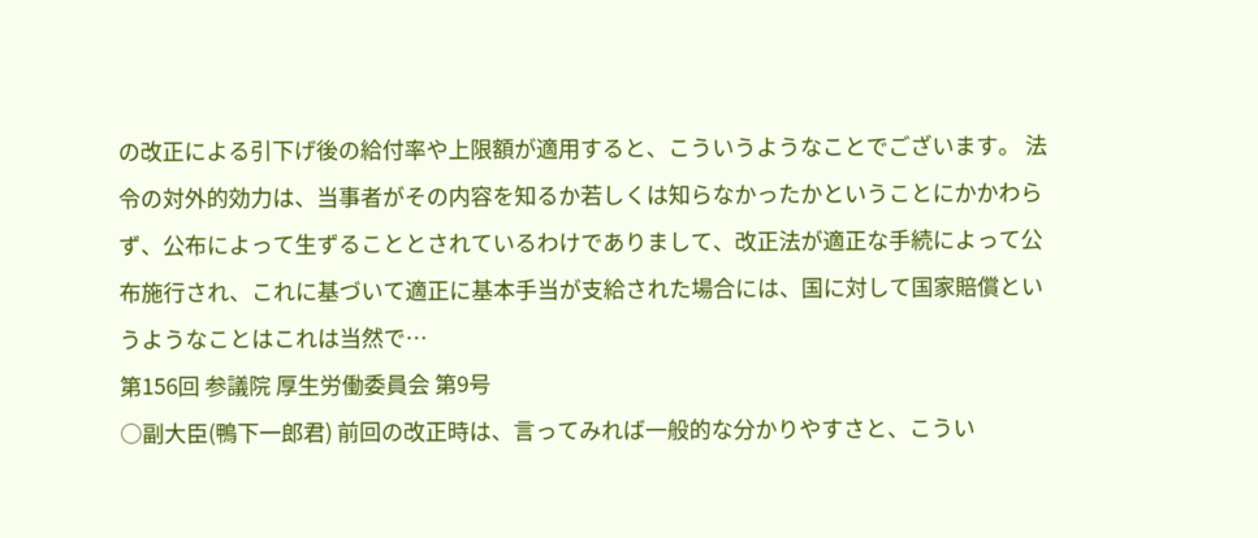の改正による引下げ後の給付率や上限額が適用すると、こういうようなことでございます。 法令の対外的効力は、当事者がその内容を知るか若しくは知らなかったかということにかかわらず、公布によって生ずることとされているわけでありまして、改正法が適正な手続によって公布施行され、これに基づいて適正に基本手当が支給された場合には、国に対して国家賠償というようなことはこれは当然で…
第156回 参議院 厚生労働委員会 第9号
○副大臣(鴨下一郎君) 前回の改正時は、言ってみれば一般的な分かりやすさと、こうい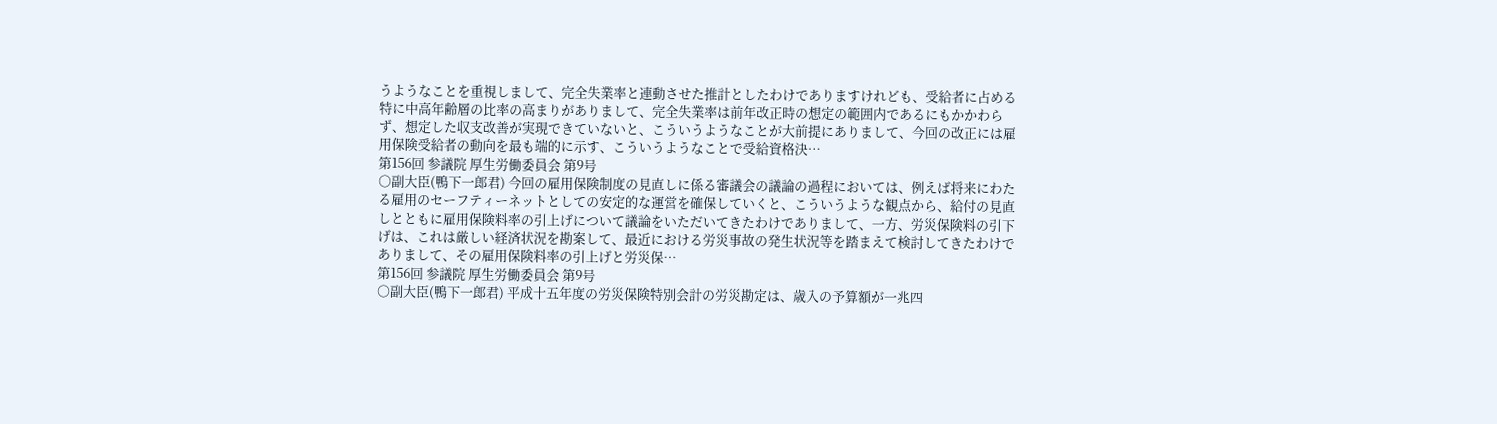うようなことを重視しまして、完全失業率と連動させた推計としたわけでありますけれども、受給者に占める特に中高年齢層の比率の高まりがありまして、完全失業率は前年改正時の想定の範囲内であるにもかかわらず、想定した収支改善が実現できていないと、こういうようなことが大前提にありまして、今回の改正には雇用保険受給者の動向を最も端的に示す、こういうようなことで受給資格決…
第156回 参議院 厚生労働委員会 第9号
○副大臣(鴨下一郎君) 今回の雇用保険制度の見直しに係る審議会の議論の過程においては、例えば将来にわたる雇用のセーフティーネットとしての安定的な運営を確保していくと、こういうような観点から、給付の見直しとともに雇用保険料率の引上げについて議論をいただいてきたわけでありまして、一方、労災保険料の引下げは、これは厳しい経済状況を勘案して、最近における労災事故の発生状況等を踏まえて検討してきたわけでありまして、その雇用保険料率の引上げと労災保…
第156回 参議院 厚生労働委員会 第9号
○副大臣(鴨下一郎君) 平成十五年度の労災保険特別会計の労災勘定は、歳入の予算額が一兆四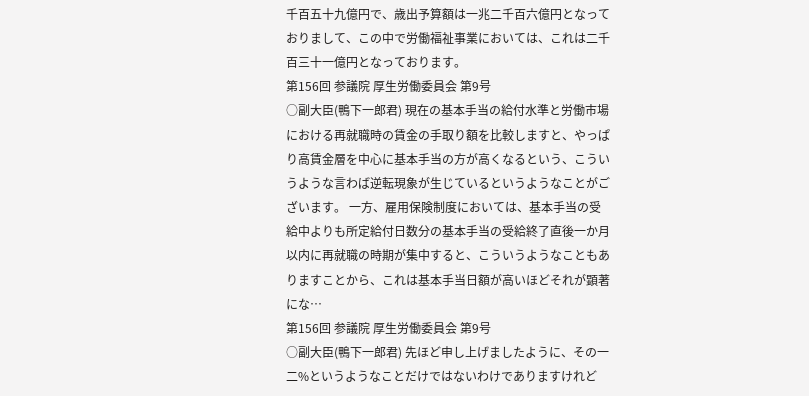千百五十九億円で、歳出予算額は一兆二千百六億円となっておりまして、この中で労働福祉事業においては、これは二千百三十一億円となっております。
第156回 参議院 厚生労働委員会 第9号
○副大臣(鴨下一郎君) 現在の基本手当の給付水準と労働市場における再就職時の賃金の手取り額を比較しますと、やっぱり高賃金層を中心に基本手当の方が高くなるという、こういうような言わば逆転現象が生じているというようなことがございます。 一方、雇用保険制度においては、基本手当の受給中よりも所定給付日数分の基本手当の受給終了直後一か月以内に再就職の時期が集中すると、こういうようなこともありますことから、これは基本手当日額が高いほどそれが顕著にな…
第156回 参議院 厚生労働委員会 第9号
○副大臣(鴨下一郎君) 先ほど申し上げましたように、その一二%というようなことだけではないわけでありますけれど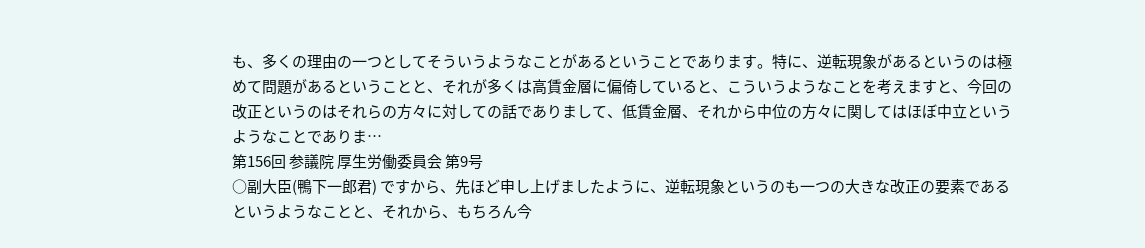も、多くの理由の一つとしてそういうようなことがあるということであります。特に、逆転現象があるというのは極めて問題があるということと、それが多くは高賃金層に偏倚していると、こういうようなことを考えますと、今回の改正というのはそれらの方々に対しての話でありまして、低賃金層、それから中位の方々に関してはほぼ中立というようなことでありま…
第156回 参議院 厚生労働委員会 第9号
○副大臣(鴨下一郎君) ですから、先ほど申し上げましたように、逆転現象というのも一つの大きな改正の要素であるというようなことと、それから、もちろん今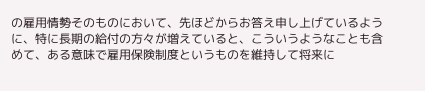の雇用情勢そのものにおいて、先ほどからお答え申し上げているように、特に長期の給付の方々が増えていると、こういうようなことも含めて、ある意味で雇用保険制度というものを維持して将来に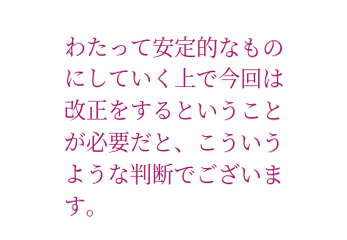わたって安定的なものにしていく上で今回は改正をするということが必要だと、こういうような判断でございます。